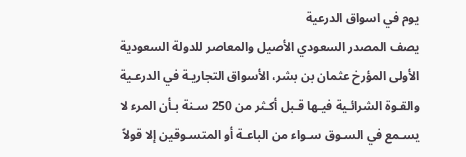يوم في اسواق الدرعية
يصف المصدر السعودي الأصيل والمعاصر للدولة السعودية الأولى المؤرخ عثمان بن بشر، الأسواق التجاريـة في الدرعـية والقـوة الشرائـية فيـها قـبل أكـثر من 250 سـنة بـأن المرء لا يسـمع في السـوق سـواء من الباعـة أو المتسـوقين إلا قولاً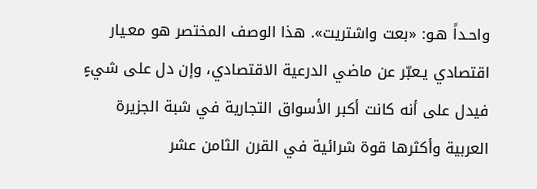واحـداً هـو: «بعت واشتريت». هذا الوصف المختصر هو معـيار اقتصادي يـعبّر عن ماضي الدرعية الاقتصادي، وإن دل على شيءٍ فيدل على أنه كانت أكبر الأسواق التجارية في شبة الجزيرة العربية وأكثرها قوة شرائية في القرن الثامن عشر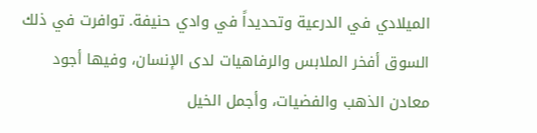الميلادي في الدرعية وتحديداً في وادي حنيفة. توافرت في ذلك السوق أفخر الملابس والرفاهيات لدى الإنسان، وفيها أجود معادن الذهب والفضيات، وأجمل الخيل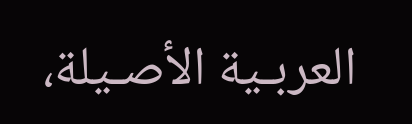العربـية الأصـيلة،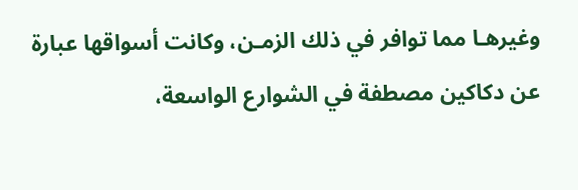وغيرهـا مما توافر في ذلك الزمـن، وكانت أسواقها عبارة عن دكاكين مصطفة في الشوارع الواسعة،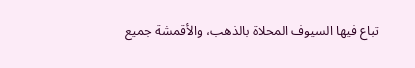تباع فيها السيوف المحلاة بالذهب، والأقمشة جميع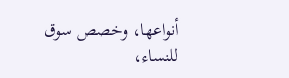أنواعها، وخصص سوق للنساء،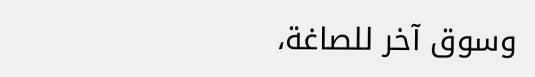وسوق آخر للصاغة،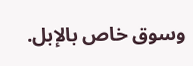وسوق خاص بالإبل.